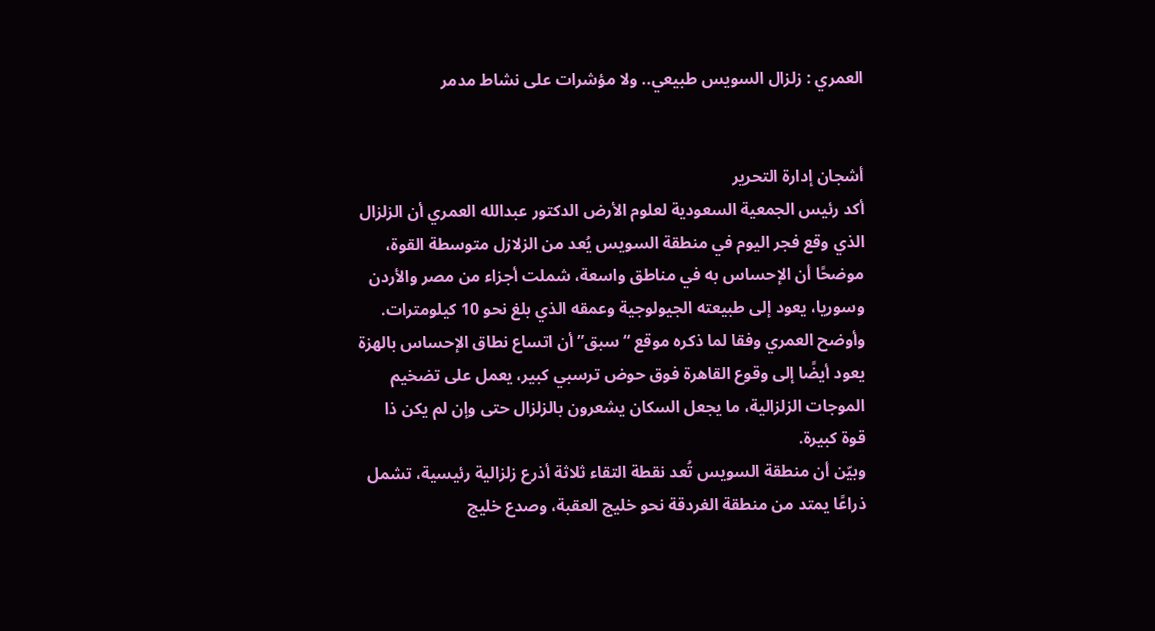العمري : زلزال السويس طبيعي.. ولا مؤشرات على نشاط مدمر


أشجان إدارة التحرير
أكد رئيس الجمعية السعودية لعلوم الأرض الدكتور عبدالله العمري أن الزلزال الذي وقع فجر اليوم في منطقة السويس يُعد من الزلازل متوسطة القوة، موضحًا أن الإحساس به في مناطق واسعة، شملت أجزاء من مصر والأردن وسوريا، يعود إلى طبيعته الجيولوجية وعمقه الذي بلغ نحو 10 كيلومترات.
وأوضح العمري وفقا لما ذكره موقع “سبق”أن اتساع نطاق الإحساس بالهزة يعود أيضًا إلى وقوع القاهرة فوق حوض ترسبي كبير، يعمل على تضخيم الموجات الزلزالية، ما يجعل السكان يشعرون بالزلزال حتى وإن لم يكن ذا قوة كبيرة.
وبيّن أن منطقة السويس تُعد نقطة التقاء ثلاثة أذرع زلزالية رئيسية، تشمل ذراعًا يمتد من منطقة الغردقة نحو خليج العقبة، وصدع خليج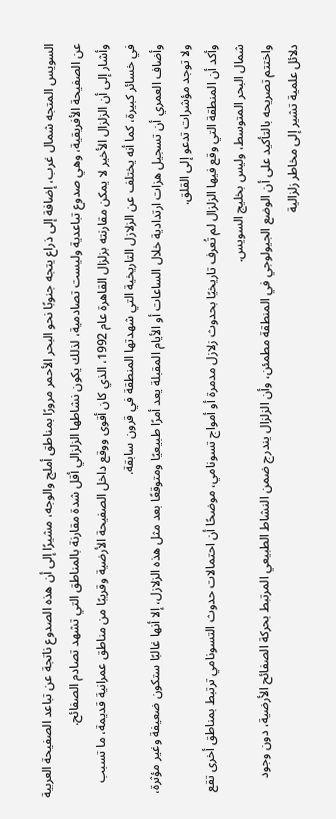السويس المتجه شمال غرب، إضافة إلى ذراع يتجه جنوبًا نحو البحر الأحمر مرورًا بمناطق أملج والوجه، مشيرًا إلى أن هذه الصدوع ناتجة عن تباعد الصفيحة العربية عن الصفيحة الأفريقية، وهي صدوع تباعدية وليست تصادمية، لذلك يكون نشاطها الزلزالي أقل شدة مقارنة بالمناطق التي تشهد تصادم الصفائح.
وأشار إلى أن الزلزال الأخير لا يمكن مقارنته بزلزال القاهرة عام 1992، الذي كان أقوى ووقع داخل الصفيحة الأرضية وقريبًا من مناطق عمرانية قديمة، ما تسبب في خسائر كبيرة، كما أنه يختلف عن الزلازل التاريخية التي شهدتها المنطقة في قرون سابقة.
وأضاف العمري أن تسجيل هزات ارتدادية خلال الساعات أو الأيام المقبلة يعد أمرًا طبيعيًا ومتوقعًا بعد مثل هذه الزلازل، إلا أنها غالبًا ستكون ضعيفة وغير مؤثرة، ولا توجد مؤشرات تدعو إلى القلق.
وأكد أن المنطقة التي وقع فيها الزلزال لم تُعرف تاريخيًا بحدوث زلازل مدمرة أو أمواج تسونامي، موضحًا أن احتمالات حدوث التسونامي ترتبط بمناطق أخرى تقع شمال البحر المتوسط، وليس بخليج السويس.
واختتم تصريحه بالتأكيد على أن الوضع الجيولوجي في المنطقة مطمئن، وأن الزلزال يندرج ضمن النشاط الطبيعي المرتبط بحركة الصفائح الأرضية، دون وجود دلائل علمية تشير إلى مخاطر زلزالية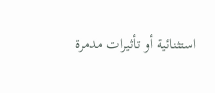استثنائية أو تأثيرات مدمرة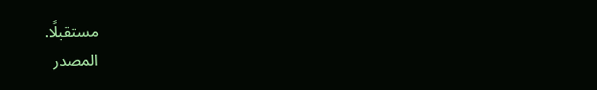مستقبلًا.
المصدر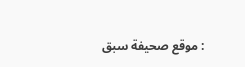: موقع صحيفة سبق